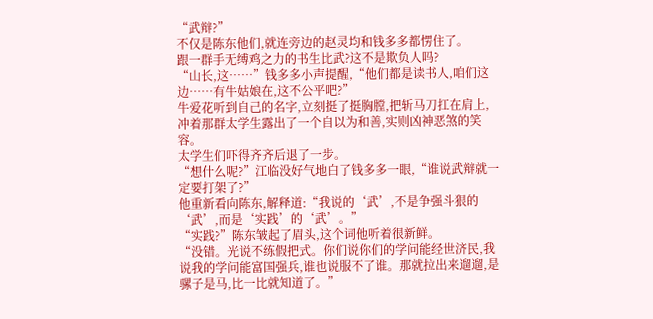“武辩?”
不仅是陈东他们,就连旁边的赵灵均和钱多多都愣住了。
跟一群手无缚鸡之力的书生比武?这不是欺负人吗?
“山长,这……”钱多多小声提醒,“他们都是读书人,咱们这边……有牛姑娘在,这不公平吧?”
牛爱花听到自己的名字,立刻挺了挺胸膛,把斩马刀扛在肩上,冲着那群太学生露出了一个自以为和善,实则凶神恶煞的笑容。
太学生们吓得齐齐后退了一步。
“想什么呢?”江临没好气地白了钱多多一眼,“谁说武辩就一定要打架了?”
他重新看向陈东,解释道:“我说的‘武’,不是争强斗狠的‘武’,而是‘实践’的‘武’。”
“实践?”陈东皱起了眉头,这个词他听着很新鲜。
“没错。光说不练假把式。你们说你们的学问能经世济民,我说我的学问能富国强兵,谁也说服不了谁。那就拉出来遛遛,是骡子是马,比一比就知道了。”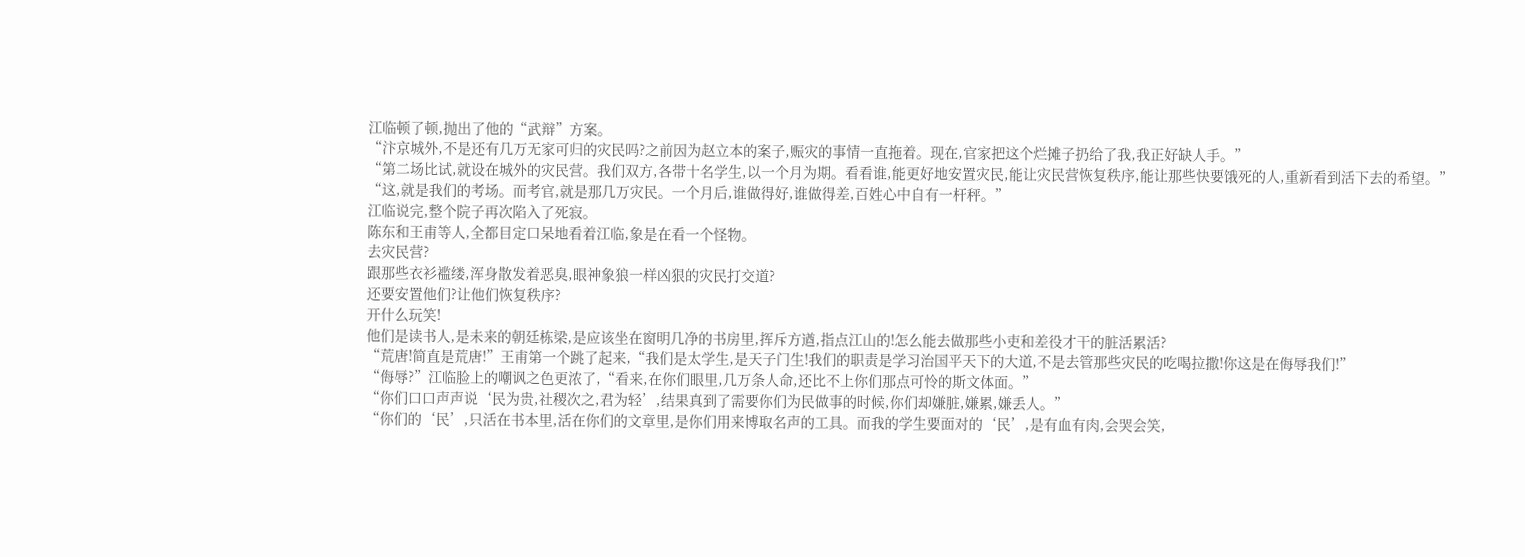江临顿了顿,抛出了他的“武辩”方案。
“汴京城外,不是还有几万无家可归的灾民吗?之前因为赵立本的案子,赈灾的事情一直拖着。现在,官家把这个烂摊子扔给了我,我正好缺人手。”
“第二场比试,就设在城外的灾民营。我们双方,各带十名学生,以一个月为期。看看谁,能更好地安置灾民,能让灾民营恢复秩序,能让那些快要饿死的人,重新看到活下去的希望。”
“这,就是我们的考场。而考官,就是那几万灾民。一个月后,谁做得好,谁做得差,百姓心中自有一杆秤。”
江临说完,整个院子再次陷入了死寂。
陈东和王甫等人,全都目定口呆地看着江临,象是在看一个怪物。
去灾民营?
跟那些衣衫褴缕,浑身散发着恶臭,眼神象狼一样凶狠的灾民打交道?
还要安置他们?让他们恢复秩序?
开什么玩笑!
他们是读书人,是未来的朝廷栋梁,是应该坐在窗明几净的书房里,挥斥方遒,指点江山的!怎么能去做那些小吏和差役才干的脏活累活?
“荒唐!简直是荒唐!”王甫第一个跳了起来,“我们是太学生,是天子门生!我们的职责是学习治国平天下的大道,不是去管那些灾民的吃喝拉撒!你这是在侮辱我们!”
“侮辱?”江临脸上的嘲讽之色更浓了,“看来,在你们眼里,几万条人命,还比不上你们那点可怜的斯文体面。”
“你们口口声声说‘民为贵,社稷次之,君为轻’,结果真到了需要你们为民做事的时候,你们却嫌脏,嫌累,嫌丢人。”
“你们的‘民’,只活在书本里,活在你们的文章里,是你们用来博取名声的工具。而我的学生要面对的‘民’,是有血有肉,会哭会笑,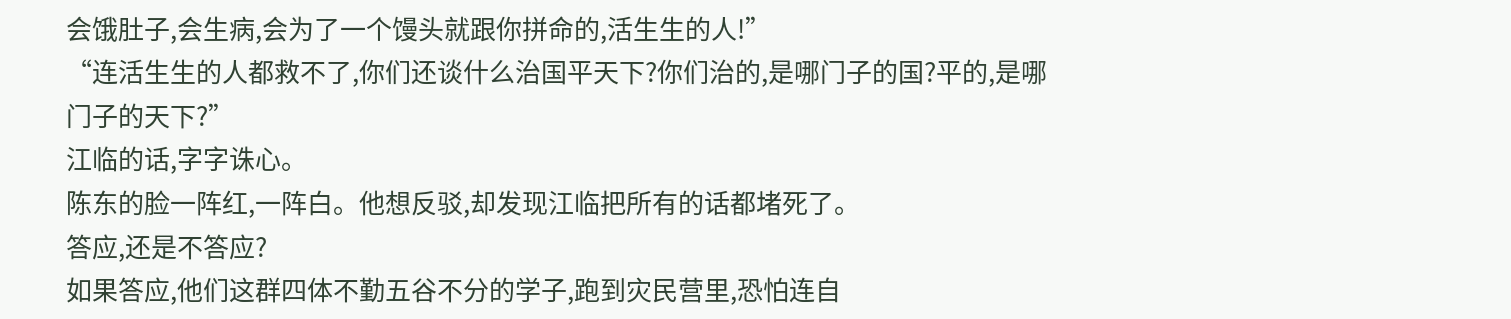会饿肚子,会生病,会为了一个馒头就跟你拼命的,活生生的人!”
“连活生生的人都救不了,你们还谈什么治国平天下?你们治的,是哪门子的国?平的,是哪门子的天下?”
江临的话,字字诛心。
陈东的脸一阵红,一阵白。他想反驳,却发现江临把所有的话都堵死了。
答应,还是不答应?
如果答应,他们这群四体不勤五谷不分的学子,跑到灾民营里,恐怕连自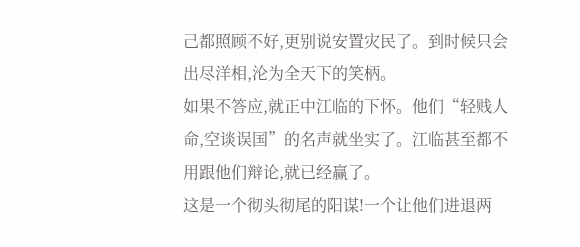己都照顾不好,更别说安置灾民了。到时候只会出尽洋相,沦为全天下的笑柄。
如果不答应,就正中江临的下怀。他们“轻贱人命,空谈误国”的名声就坐实了。江临甚至都不用跟他们辩论,就已经赢了。
这是一个彻头彻尾的阳谋!一个让他们进退两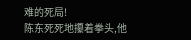难的死局!
陈东死死地攥着拳头,他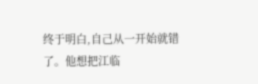终于明白,自己从一开始就错了。他想把江临